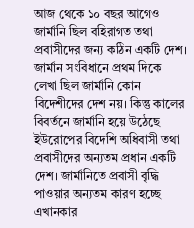আজ থেকে ১০ বছর আগেও জার্মানি ছিল বহিরাগত তথা প্রবাসীদের জন্য কঠিন একটি দেশ। জার্মান সংবিধানে প্রথম দিকে লেখা ছিল জার্মানি কোন বিদেশীদের দেশ নয়। কিন্তু কালের বিবর্তনে জার্মানি হয়ে উঠেছে ইউরোপের বিদেশি অধিবাসী তথা প্রবাসীদের অন্যতম প্রধান একটি দেশ। জার্মানিতে প্রবাসী বৃদ্ধি পাওয়ার অন্যতম কারণ হচ্ছে এখানকার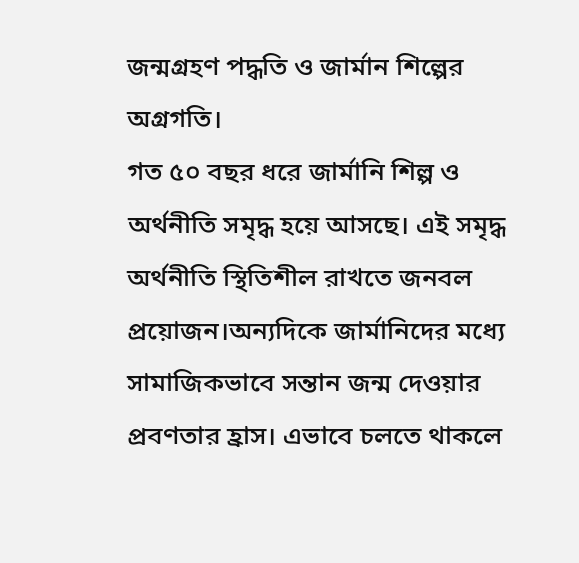জন্মগ্রহণ পদ্ধতি ও জার্মান শিল্পের অগ্রগতি।
গত ৫০ বছর ধরে জার্মানি শিল্প ও অর্থনীতি সমৃদ্ধ হয়ে আসছে। এই সমৃদ্ধ অর্থনীতি স্থিতিশীল রাখতে জনবল প্রয়োজন।অন্যদিকে জার্মানিদের মধ্যে সামাজিকভাবে সন্তান জন্ম দেওয়ার প্রবণতার হ্রাস। এভাবে চলতে থাকলে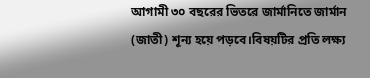আগামী ৩০ বছরের ভিতরে জার্মানিতে জার্মান (জাতী) শূন্য হয়ে পড়বে।বিষয়টির প্রতি লক্ষ্য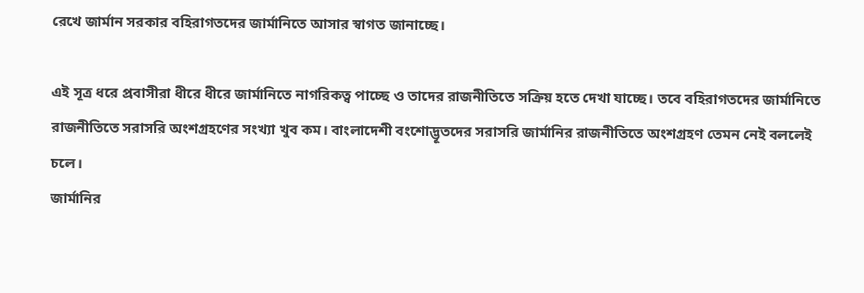রেখে জার্মান সরকার বহিরাগতদের জার্মানিতে আসার স্বাগত জানাচ্ছে।

এই সূত্র ধরে প্রবাসীরা ধীরে ধীরে জার্মানিতে নাগরিকত্ব পাচ্ছে ও তাদের রাজনীতিতে সক্রিয় হতে দেখা যাচ্ছে। তবে বহিরাগতদের জার্মানিতে রাজনীতিতে সরাসরি অংশগ্রহণের সংখ্যা খুব কম। বাংলাদেশী বংশোদ্ভূতদের সরাসরি জার্মানির রাজনীতিতে অংশগ্রহণ তেমন নেই বললেই চলে।
জার্মানির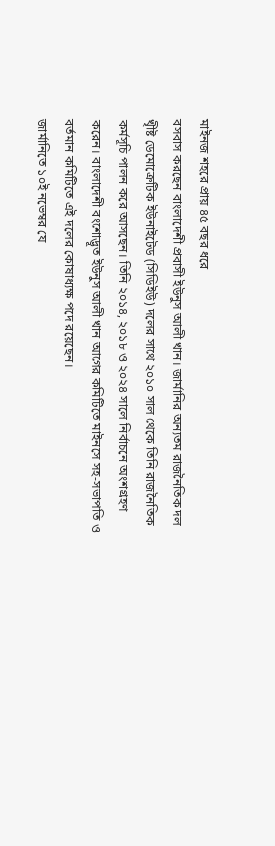মাইনজ শহরে প্রায় ৪৫ বছর ধরে
বসবাস করছেন বাংলাদেশী প্রবাসী ইউনুস আলী খান। জার্মানির অন্যতম রাজনৈতিক দল খৃীষ্ট ডেমোক্রেটিক ইউনাইটেড (সিডিইউ) দলের সাথে ২০১০ সাল থেকে তিনি রাজনৈতিক কর্মসূচি পালন করে আসছেন। তিনি ২০১৪, ২০১৮ ও ২০২৪ সালে নির্বাচনে অংশগ্রহণ করেন। বাংলাদেশী বংশোদ্ভূত ইউনুস আলী খান আগের কমিটিতে মাইনসে সহ-সভাপতি ও বর্তমান কমিটিতে এই দলের কোষাধ্যক্ষ পদে রয়েছেন।
জার্মানিতে ১০ই নভেম্বর যে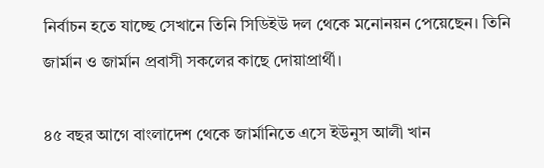নির্বাচন হতে যাচ্ছে সেখানে তিনি সিডিইউ দল থেকে মনোনয়ন পেয়েছেন। তিনি জার্মান ও জার্মান প্রবাসী সকলের কাছে দোয়াপ্রার্থী।

৪৫ বছর আগে বাংলাদেশ থেকে জার্মানিতে এসে ইউনুস আলী খান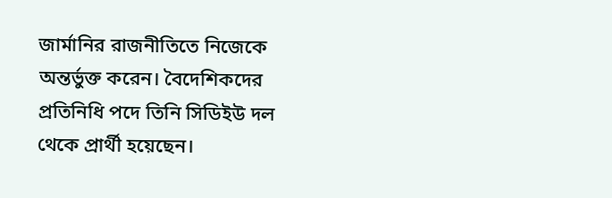জার্মানির রাজনীতিতে নিজেকে অন্তর্ভুক্ত করেন। বৈদেশিকদের প্রতিনিধি পদে তিনি সিডিইউ দল থেকে প্রার্থী হয়েছেন।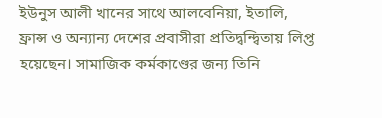ইউনুস আলী খানের সাথে আলবেনিয়া, ইতালি, ফ্রান্স ও অন্যান্য দেশের প্রবাসীরা প্রতিদ্বন্দ্বিতায় লিপ্ত হয়েছেন। সামাজিক কর্মকাণ্ডের জন্য তিনি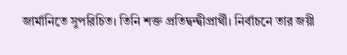জার্মানিতে সুপরিচিত। তিনি শক্ত প্রতিদ্বন্দ্বীপ্রার্থী। নির্বাচনে তার জয়ী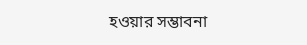হওয়ার সম্ভাবনা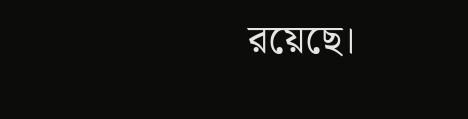রয়েছে।